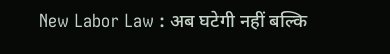New Labor Law : अब घटेगी नहीं बल्कि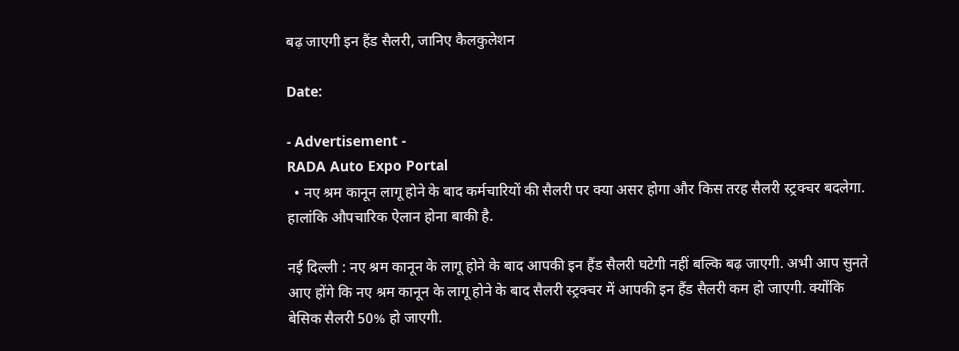बढ़ जाएगी इन हैंड सैलरी, जानिए कैलकुलेशन

Date:

- Advertisement -
RADA Auto Expo Portal
  • नए श्रम कानून लागू होने के बाद कर्मचारियों की सैलरी पर क्या असर होगा और किस तरह सैलरी स्ट्रक्चर बदलेगा. हालांकि औपचारिक ऐलान होना बाकी है.

नई दिल्ली : नए श्रम कानून के लागू होने के बाद आपकी इन हैंड सैलरी घटेगी नहीं बल्कि बढ़ जाएगी. अभी आप सुनते आए होंगे कि नए श्रम कानून के लागू होने के बाद सैलरी स्ट्रक्चर में आपकी इन हैंड सैलरी कम हो जाएगी. क्योंकि बेसिक सैलरी 50% हो जाएगी.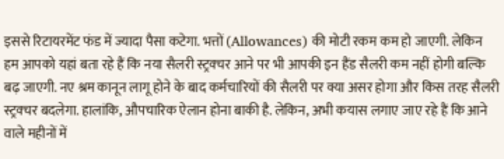इससे रिटायरमेंट फंड में ज्यादा पैसा कटेगा. भत्तों (Allowances) की मोटी रकम कम हो जाएगी. लेकिन हम आपको यहां बता रहे हैं कि नया सैलरी स्ट्रक्चर आने पर भी आपकी इन हैंड सैलरी कम नहीं होगी बल्कि बढ़ जाएगी. नए श्रम कानून लागू होने के बाद कर्मचारियों की सैलरी पर क्या असर होगा और किस तरह सैलरी स्ट्रक्चर बदलेगा. हालांकि, औपचारिक ऐलान होना बाकी है. लेकिन, अभी कयास लगाए जाए रहे हैं कि आने वाले महीनों में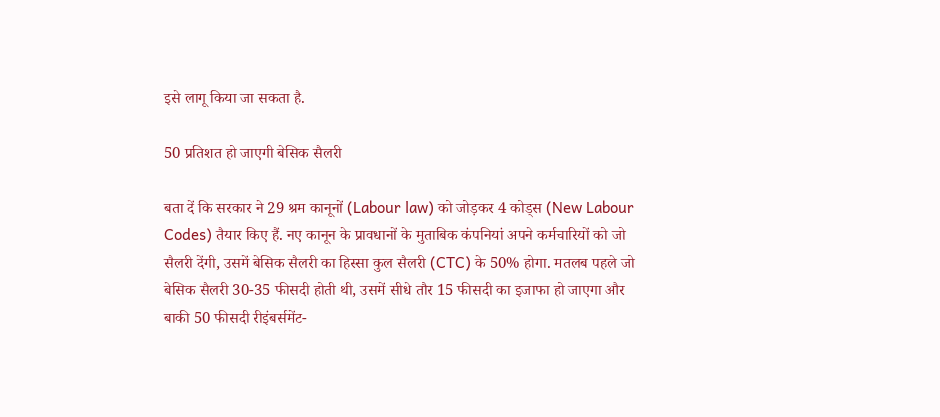इसे लागू किया जा सकता है.

50 प्रतिशत हो जाएगी बेसिक सैलरी

बता दें कि सरकार ने 29 श्रम कानूनों (Labour law) को जोड़कर 4 कोड्स (New Labour Codes) तैयार किए हैं. नए कानून के प्रावधानों के मुताबिक कंपनियां अपने कर्मचारियों को जो सैलरी देंगी, उसमें बेसिक सैलरी का हिस्सा कुल सैलरी (CTC) के 50% होगा. मतलब पहले जो बेसिक सैलरी 30-35 फीसदी होती थी, उसमें सीधे तौर 15 फीसदी का इजाफा हो जाएगा और बाकी 50 फीसदी रीइंबर्समेंट-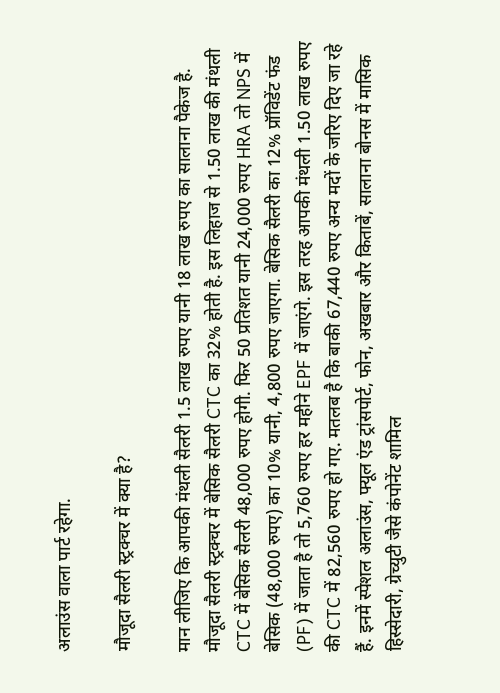अलाउंस वाला पार्ट रहेगा.

मौजूदा सैलरी स्ट्रक्चर में क्या है?

मान लीजिए कि आपकी मंथली सैलरी 1.5 लाख रुपए यानी 18 लाख रुपए का सालाना पैकेज है. मौजूदा सैलरी स्ट्रक्चर में बेसिक सैलरी CTC का 32% होती है. इस लिहाज से 1.50 लाख की मंथली CTC में बेसिक सैलरी 48,000 रुपए होगी. फिर 50 प्रतिशत यानी 24,000 रुपए HRA तो NPS में बेसिक (48,000 रुपए) का 10% यानी, 4,800 रुपए जाएगा. बेसिक सैलरी का 12% प्रॉविडेंट फंड (PF) में जाता है तो 5,760 रुपए हर महीने EPF में जाएंगे. इस तरह आपकी मंथली 1.50 लाख रुपए की CTC में 82,560 रुपए हो गए. मतलब है कि बाकी 67,440 रुपए अन्य मदों के जरिए दिए जा रहे हैं. इनमें स्पेशल अलाउंस, फ्यूल एंड ट्रांसपोर्ट, फोन, अखबार और किताबें, सालाना बोनस में मासिक हिस्सेदारी, ग्रेच्युटी जैसे कंपोनेंट शामिल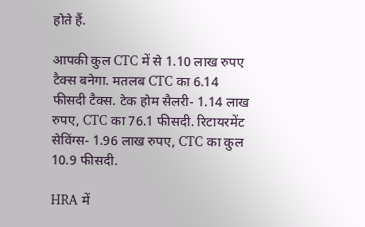होते हैं.

आपकी कुल CTC में से 1.10 लाख रुपए टैक्स बनेगा. मतलब CTC का 6.14 फीसदी टैक्स. टेक होम सैलरी- 1.14 लाख रुपए, CTC का 76.1 फीसदी. रिटायरमेंट सेविंग्स- 1.96 लाख रुपए, CTC का कुल 10.9 फीसदी.

HRA में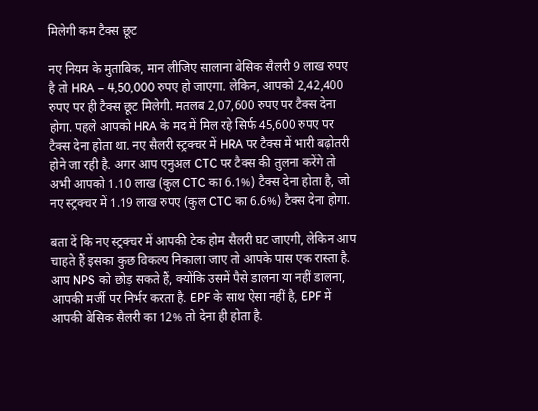मिलेगी कम टैक्स छूट

नए नियम के मुताबिक, मान लीजिए सालाना बेसिक सैलरी 9 लाख रुपए है तो HRA – 4,50,000 रुपए हो जाएगा. लेकिन, आपको 2,42,400 रुपए पर ही टैक्स छूट मिलेगी. मतलब 2,07,600 रुपए पर टैक्स देना होगा. पहले आपको HRA के मद में मिल रहे सिर्फ 45,600 रुपए पर टैक्स देना होता था. नए सैलरी स्ट्रक्चर में HRA पर टैक्स में भारी बढ़ोतरी होने जा रही है. अगर आप एनुअल CTC पर टैक्स की तुलना करेंगे तो अभी आपको 1.10 लाख (कुल CTC का 6.1%) टैक्स देना होता है, जो नए स्ट्रक्चर में 1.19 लाख रुपए (कुल CTC का 6.6%) टैक्स देना होगा.

बता दें कि नए स्ट्रक्चर में आपकी टेक होम सैलरी घट जाएगी, लेकिन आप चाहते हैं इसका कुछ विकल्प निकाला जाए तो आपके पास एक रास्ता है. आप NPS को छोड़ सकते हैं, क्योंकि उसमें पैसे डालना या नहीं डालना, आपकी मर्जी पर निर्भर करता है. EPF के साथ ऐसा नहीं है, EPF में आपकी बेसिक सैलरी का 12% तो देना ही होता है.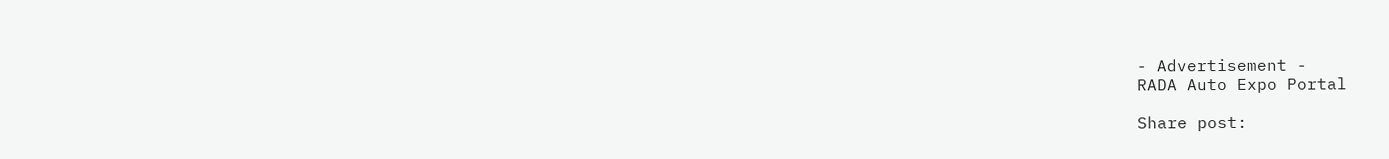- Advertisement -
RADA Auto Expo Portal

Share post: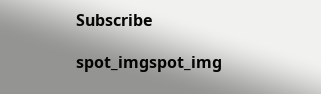Subscribe

spot_imgspot_img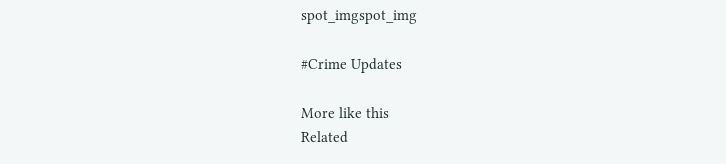spot_imgspot_img

#Crime Updates

More like this
Related